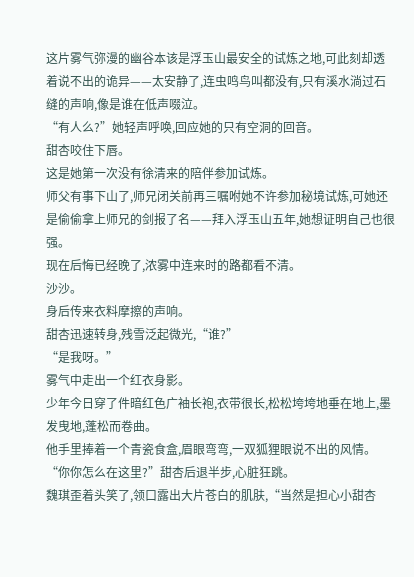这片雾气弥漫的幽谷本该是浮玉山最安全的试炼之地,可此刻却透着说不出的诡异——太安静了,连虫鸣鸟叫都没有,只有溪水淌过石缝的声响,像是谁在低声啜泣。
“有人么?”她轻声呼唤,回应她的只有空洞的回音。
甜杏咬住下唇。
这是她第一次没有徐清来的陪伴参加试炼。
师父有事下山了,师兄闭关前再三嘱咐她不许参加秘境试炼,可她还是偷偷拿上师兄的剑报了名——拜入浮玉山五年,她想证明自己也很强。
现在后悔已经晚了,浓雾中连来时的路都看不清。
沙沙。
身后传来衣料摩擦的声响。
甜杏迅速转身,残雪泛起微光,“谁?”
“是我呀。”
雾气中走出一个红衣身影。
少年今日穿了件暗红色广袖长袍,衣带很长,松松垮垮地垂在地上,墨发曳地,蓬松而卷曲。
他手里捧着一个青瓷食盒,眉眼弯弯,一双狐狸眼说不出的风情。
“你你怎么在这里?”甜杏后退半步,心脏狂跳。
魏琪歪着头笑了,领口露出大片苍白的肌肤,“当然是担心小甜杏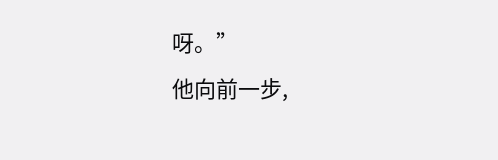呀。”
他向前一步,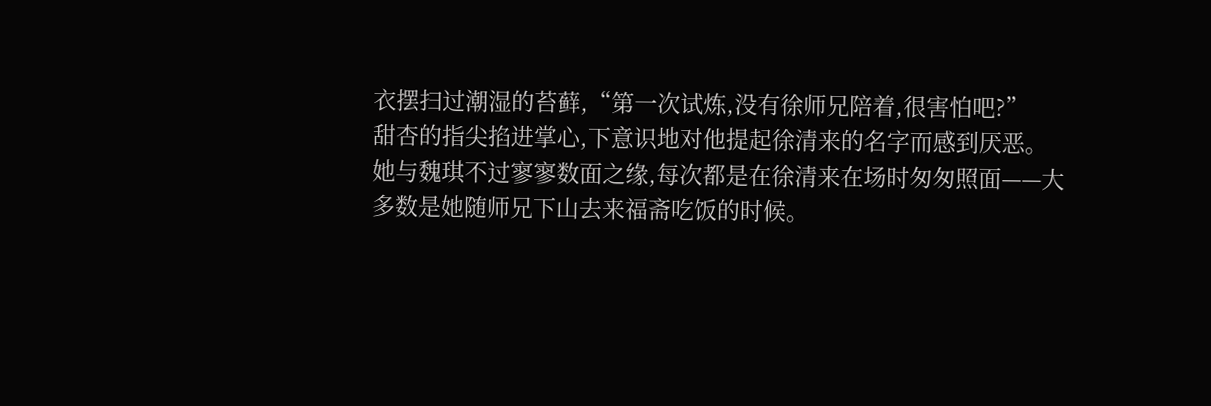衣摆扫过潮湿的苔藓,“第一次试炼,没有徐师兄陪着,很害怕吧?”
甜杏的指尖掐进掌心,下意识地对他提起徐清来的名字而感到厌恶。
她与魏琪不过寥寥数面之缘,每次都是在徐清来在场时匆匆照面——大多数是她随师兄下山去来福斋吃饭的时候。